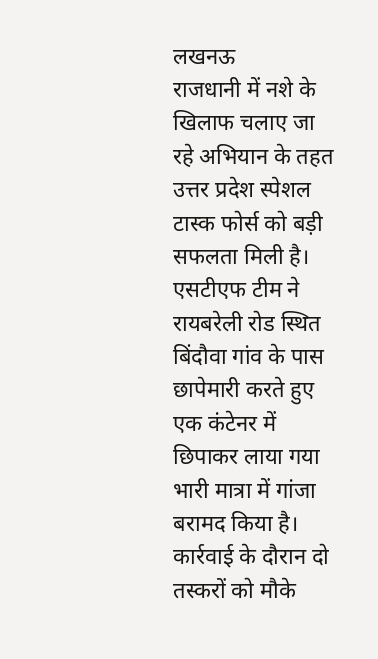लखनऊ
राजधानी में नशे के खिलाफ चलाए जा रहे अभियान के तहत उत्तर प्रदेश स्पेशल टास्क फोर्स को बड़ी सफलता मिली है। एसटीएफ टीम ने रायबरेली रोड स्थित बिंदौवा गांव के पास छापेमारी करते हुए एक कंटेनर में छिपाकर लाया गया भारी मात्रा में गांजा बरामद किया है। कार्रवाई के दौरान दो तस्करों को मौके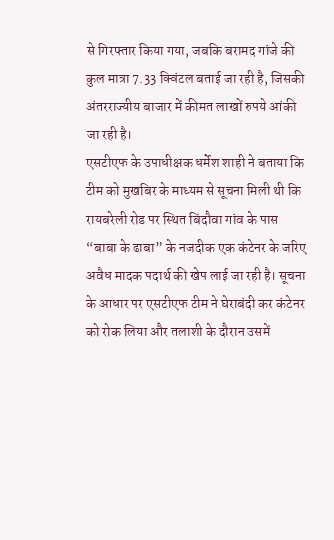से गिरफ्तार किया गया, जबकि बरामद गांजे की कुल मात्रा 7.33 क्विंटल बताई जा रही है, जिसकी अंतरराज्यीय बाजार में कीमत लाखों रुपये आंकी जा रही है।
एसटीएफ के उपाधीक्षक धर्मेश शाही ने बताया कि टीम को मुखबिर के माध्यम से सूचना मिली थी कि रायबरेली रोड पर स्थित बिंदौवा गांव के पास “बाबा के ढाबा” के नजदीक एक कंटेनर के जरिए अवैध मादक पदार्थ की खेप लाई जा रही है। सूचना के आधार पर एसटीएफ टीम ने घेराबंदी कर कंटेनर को रोक लिया और तलाशी के दौरान उसमें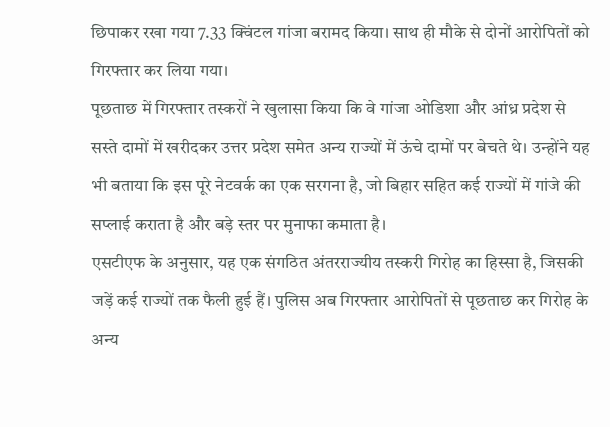छिपाकर रखा गया 7.33 क्विंटल गांजा बरामद किया। साथ ही मौके से दोनों आरोपितों को गिरफ्तार कर लिया गया।
पूछताछ में गिरफ्तार तस्करों ने खुलासा किया कि वे गांजा ओडिशा और आंध्र प्रदेश से सस्ते दामों में खरीदकर उत्तर प्रदेश समेत अन्य राज्यों में ऊंचे दामों पर बेचते थे। उन्होंने यह भी बताया कि इस पूरे नेटवर्क का एक सरगना है, जो बिहार सहित कई राज्यों में गांजे की सप्लाई कराता है और बड़े स्तर पर मुनाफा कमाता है।
एसटीएफ के अनुसार, यह एक संगठित अंतरराज्यीय तस्करी गिरोह का हिस्सा है, जिसकी जड़ें कई राज्यों तक फैली हुई हैं। पुलिस अब गिरफ्तार आरोपितों से पूछताछ कर गिरोह के अन्य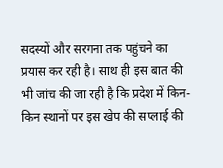सदस्यों और सरगना तक पहुंचने का प्रयास कर रही है। साथ ही इस बात की भी जांच की जा रही है कि प्रदेश में किन-किन स्थानों पर इस खेप की सप्लाई की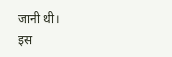जानी थी।
इस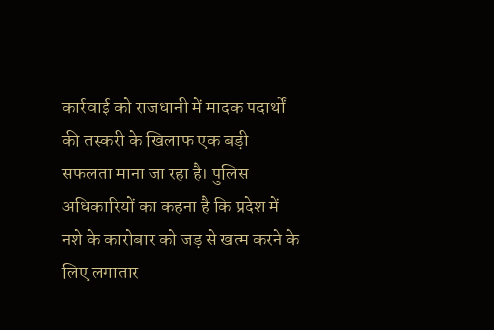कार्रवाई को राजधानी में मादक पदार्थों की तस्करी के खिलाफ एक बड़ी सफलता माना जा रहा है। पुलिस अधिकारियों का कहना है कि प्रदेश में नशे के कारोबार को जड़ से खत्म करने के लिए लगातार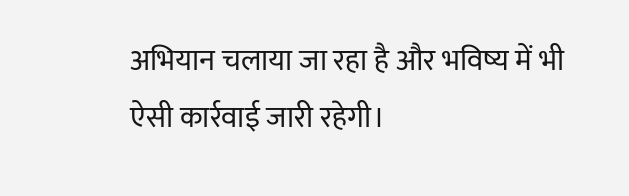अभियान चलाया जा रहा है और भविष्य में भी ऐसी कार्रवाई जारी रहेगी।